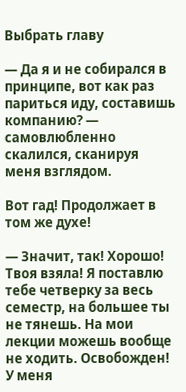Выбрать главу

— Да я и не собирался в принципе, вот как раз париться иду, составишь компанию? — самовлюбленно скалился, сканируя меня взглядом.

Вот гад! Продолжает в том же духе!

— Значит, так! Хорошо! Твоя взяла! Я поставлю тебе четверку за весь семестр, на большее ты не тянешь. На мои лекции можешь вообще не ходить. Освобожден! У меня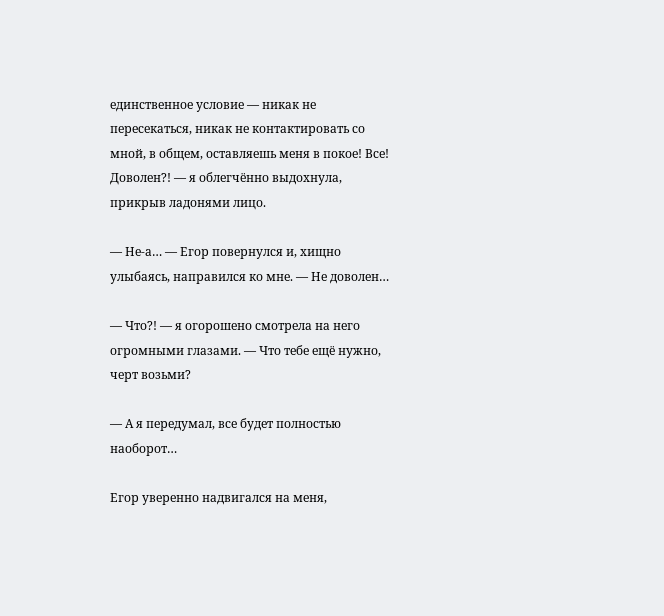единственное условие — никак не пересекаться, никак не контактировать со мной, в общем, оставляешь меня в покое! Все! Доволен?! — я облегчённо выдохнула, прикрыв ладонями лицо.

— Не-а… — Егор повернулся и, хищно улыбаясь, направился ко мне. — Не доволен…

— Что?! — я огорошено смотрела на него огромными глазами. — Что тебе ещё нужно, черт возьми?

— А я передумал, все будет полностью наоборот…

Егор уверенно надвигался на меня,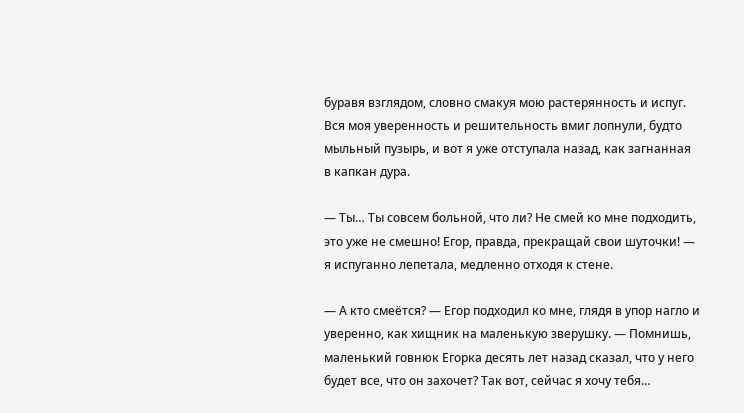буравя взглядом, словно смакуя мою растерянность и испуг. Вся моя уверенность и решительность вмиг лопнули, будто мыльный пузырь, и вот я уже отступала назад, как загнанная в капкан дура.

— Ты… Ты совсем больной, что ли? Не смей ко мне подходить, это уже не смешно! Егор, правда, прекращай свои шуточки! — я испуганно лепетала, медленно отходя к стене.

— А кто смеётся? — Егор подходил ко мне, глядя в упор нагло и уверенно, как хищник на маленькую зверушку. — Помнишь, маленький говнюк Егорка десять лет назад сказал, что у него будет все, что он захочет? Так вот, сейчас я хочу тебя…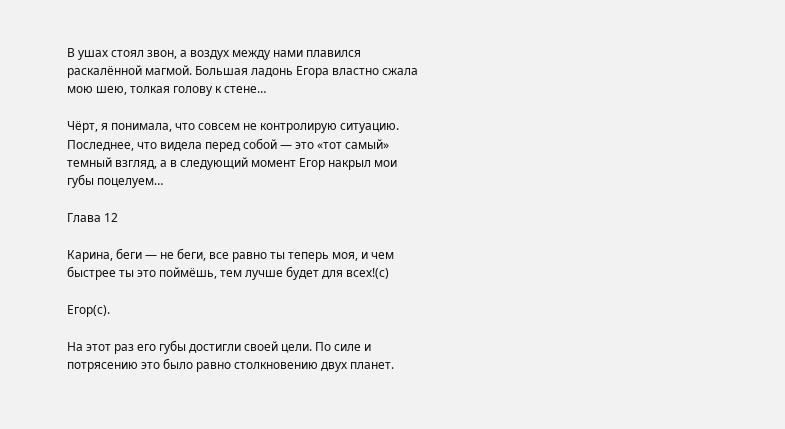В ушах стоял звон, а воздух между нами плавился раскалённой магмой. Большая ладонь Егора властно сжала мою шею, толкая голову к стене…

Чёрт, я понимала, что совсем не контролирую ситуацию. Последнее, что видела перед собой — это «тот самый» темный взгляд, а в следующий момент Егор накрыл мои губы поцелуем…

Глава 12

Карина, беги — не беги, все равно ты теперь моя, и чем быстрее ты это поймёшь, тем лучше будет для всех!(с)

Егор(с).

На этот раз его губы достигли своей цели. По силе и потрясению это было равно столкновению двух планет.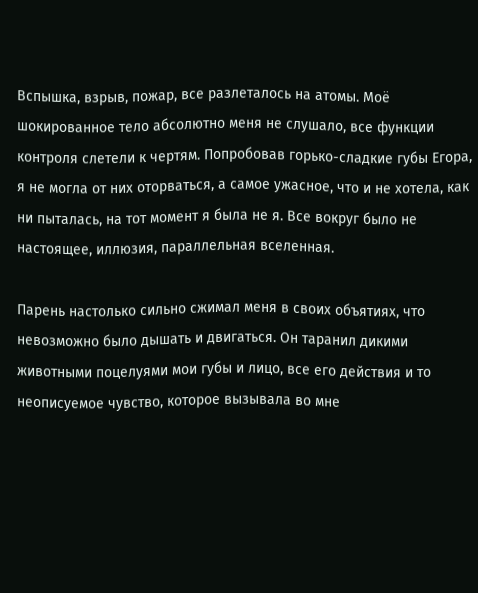Вспышка, взрыв, пожар, все разлеталось на атомы. Моё шокированное тело абсолютно меня не слушало, все функции контроля слетели к чертям. Попробовав горько-сладкие губы Егора, я не могла от них оторваться, а самое ужасное, что и не хотела, как ни пыталась, на тот момент я была не я. Все вокруг было не настоящее, иллюзия, параллельная вселенная.

Парень настолько сильно сжимал меня в своих объятиях, что невозможно было дышать и двигаться. Он таранил дикими животными поцелуями мои губы и лицо, все его действия и то неописуемое чувство, которое вызывала во мне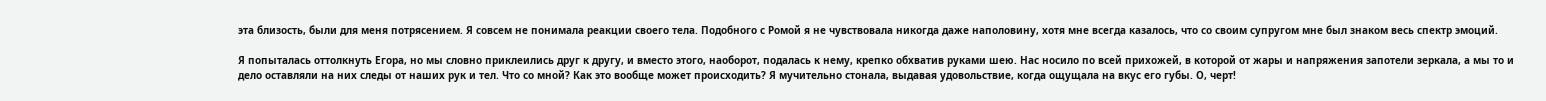эта близость, были для меня потрясением. Я совсем не понимала реакции своего тела. Подобного с Ромой я не чувствовала никогда даже наполовину, хотя мне всегда казалось, что со своим супругом мне был знаком весь спектр эмоций.

Я попыталась оттолкнуть Егора, но мы словно приклеились друг к другу, и вместо этого, наоборот, подалась к нему, крепко обхватив руками шею. Нас носило по всей прихожей, в которой от жары и напряжения запотели зеркала, а мы то и дело оставляли на них следы от наших рук и тел. Что со мной? Как это вообще может происходить? Я мучительно стонала, выдавая удовольствие, когда ощущала на вкус его губы. О, черт!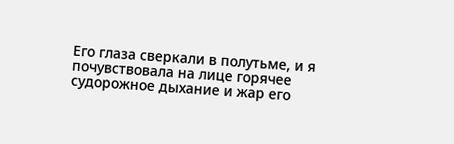Его глаза сверкали в полутьме, и я почувствовала на лице горячее судорожное дыхание и жар его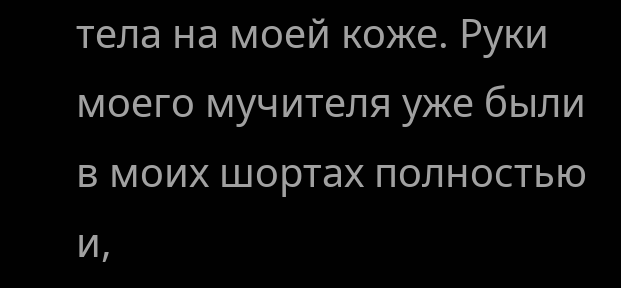тела на моей коже. Руки моего мучителя уже были в моих шортах полностью и,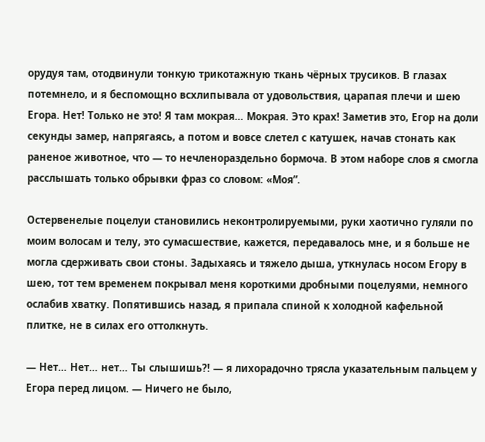орудуя там, отодвинули тонкую трикотажную ткань чёрных трусиков. В глазах потемнело, и я беспомощно всхлипывала от удовольствия, царапая плечи и шею Егора. Нет! Только не это! Я там мокрая… Мокрая. Это крах! Заметив это, Егор на доли секунды замер, напрягаясь, а потом и вовсе слетел с катушек, начав стонать как раненое животное, что — то нечленораздельно бормоча. В этом наборе слов я смогла расслышать только обрывки фраз со словом: «Моя”.

Остервенелые поцелуи становились неконтролируемыми, руки хаотично гуляли по моим волосам и телу, это сумасшествие, кажется, передавалось мне, и я больше не могла сдерживать свои стоны. Задыхаясь и тяжело дыша, уткнулась носом Егору в шею, тот тем временем покрывал меня короткими дробными поцелуями, немного ослабив хватку. Попятившись назад, я припала спиной к холодной кафельной плитке, не в силах его оттолкнуть.

— Нет… Нет… нет… Ты слышишь?! — я лихорадочно трясла указательным пальцем у Егора перед лицом. — Ничего не было,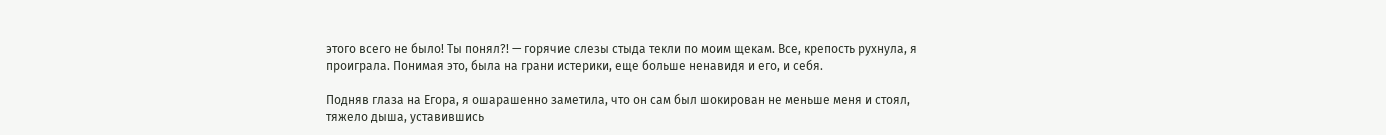этого всего не было! Ты понял?! — горячие слезы стыда текли по моим щекам. Все, крепость рухнула, я проиграла. Понимая это, была на грани истерики, еще больше ненавидя и его, и себя.

Подняв глаза на Егора, я ошарашенно заметила, что он сам был шокирован не меньше меня и стоял, тяжело дыша, уставившись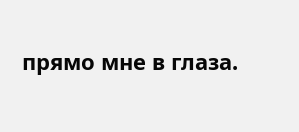прямо мне в глаза.